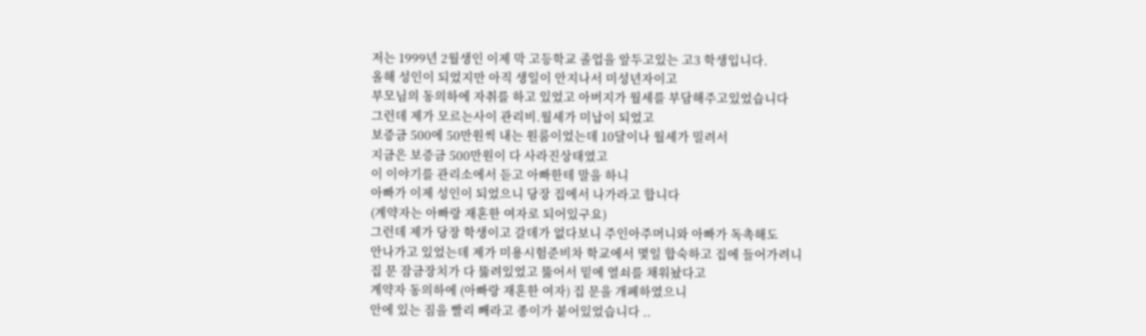저는 1999년 2월생인 이제 막 고등학교 졸업을 앞두고있는 고3 학생입니다.
올해 성인이 되었지만 아직 생일이 안지나서 미성년자이고
부모님의 동의하에 자취를 하고 있었고 아버지가 월세를 부담해주고있었습니다
그런데 제가 모르는사이 관리비.월세가 미납이 되었고
보증금 500에 50만원씩 내는 원룸이었는데 10달이나 월세가 밀려서
지금은 보증금 500만원이 다 사라진상태였고
이 이야기를 관리소에서 듣고 아빠한테 말을 하니
아빠가 이제 성인이 되었으니 당장 집에서 나가라고 합니다
(계약자는 아빠랑 재혼한 여자로 되어있구요)
그런데 제가 당장 학생이고 갈데가 없다보니 주인아주머니와 아빠가 독촉해도
안나가고 있었는데 제가 미용시험준비차 학교에서 몇일 합숙하고 집에 들어가려니
집 문 잠금장치가 다 뚫려있었고 뚫어서 밑에 열쇠를 채워놨다고
계약자 동의하에 (아빠랑 재혼한 여자) 집 문을 개폐하였으니
안에 있는 짐을 빨리 빼라고 종이가 붙어있었습니다 ..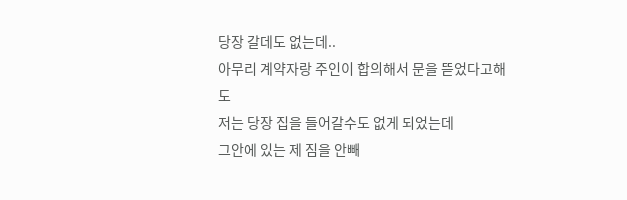당장 갈데도 없는데..
아무리 계약자랑 주인이 합의해서 문을 뜯었다고해도
저는 당장 집을 들어갈수도 없게 되었는데
그안에 있는 제 짐을 안빼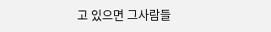고 있으면 그사람들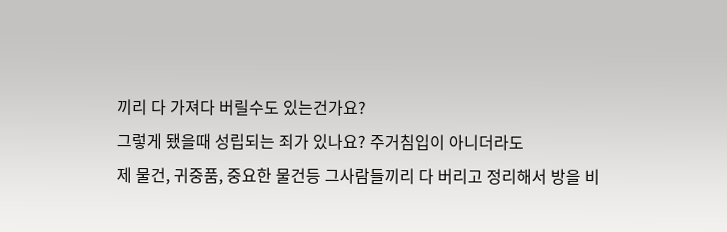끼리 다 가져다 버릴수도 있는건가요?
그렇게 됐을때 성립되는 죄가 있나요? 주거침입이 아니더라도
제 물건, 귀중품, 중요한 물건등 그사람들끼리 다 버리고 정리해서 방을 비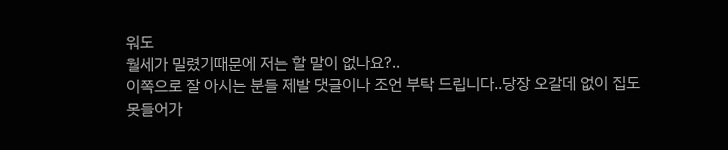워도
월세가 밀렸기때문에 저는 할 말이 없나요?..
이쪽으로 잘 아시는 분들 제발 댓글이나 조언 부탁 드립니다..당장 오갈데 없이 집도
못들어가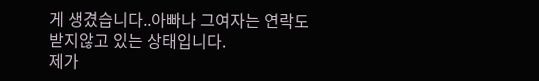게 생겼습니다..아빠나 그여자는 연락도 받지않고 있는 상태입니다.
제가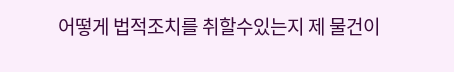어떻게 법적조치를 취할수있는지 제 물건이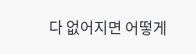다 없어지면 어떻게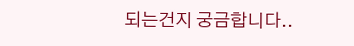되는건지 궁금합니다..